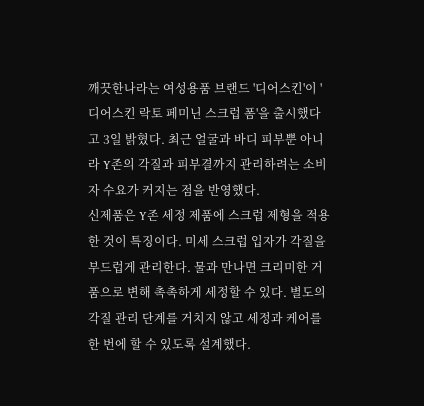깨끗한나라는 여성용품 브랜드 '디어스킨'이 '디어스킨 락토 페미닌 스크럽 폼'을 출시했다고 3일 밝혔다. 최근 얼굴과 바디 피부뿐 아니라 Y존의 각질과 피부결까지 관리하려는 소비자 수요가 커지는 점을 반영했다.
신제품은 Y존 세정 제품에 스크럽 제형을 적용한 것이 특징이다. 미세 스크럽 입자가 각질을 부드럽게 관리한다. 물과 만나면 크리미한 거품으로 변해 촉촉하게 세정할 수 있다. 별도의 각질 관리 단계를 거치지 않고 세정과 케어를 한 번에 할 수 있도록 설계했다.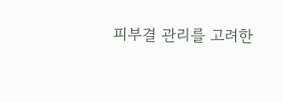피부결 관리를 고려한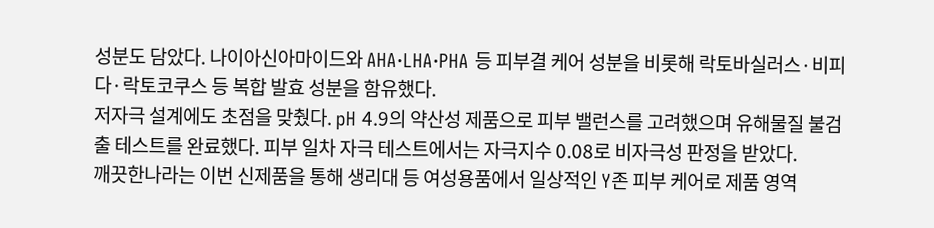성분도 담았다. 나이아신아마이드와 AHA·LHA·PHA 등 피부결 케어 성분을 비롯해 락토바실러스·비피다·락토코쿠스 등 복합 발효 성분을 함유했다.
저자극 설계에도 초점을 맞췄다. pH 4.9의 약산성 제품으로 피부 밸런스를 고려했으며 유해물질 불검출 테스트를 완료했다. 피부 일차 자극 테스트에서는 자극지수 0.08로 비자극성 판정을 받았다.
깨끗한나라는 이번 신제품을 통해 생리대 등 여성용품에서 일상적인 Y존 피부 케어로 제품 영역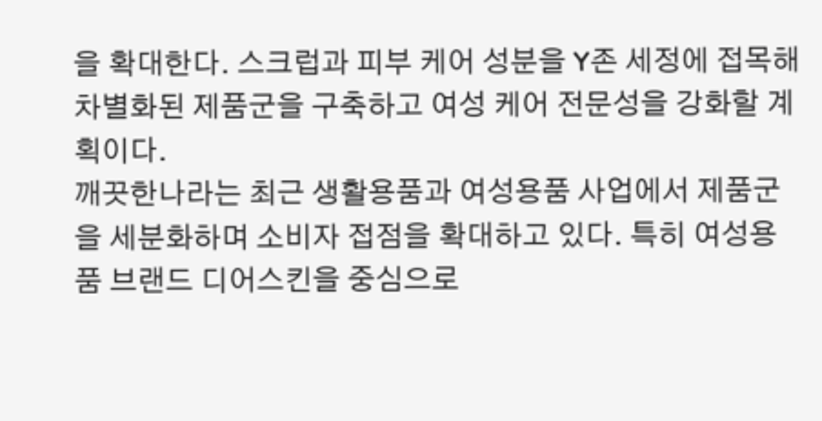을 확대한다. 스크럽과 피부 케어 성분을 Y존 세정에 접목해 차별화된 제품군을 구축하고 여성 케어 전문성을 강화할 계획이다.
깨끗한나라는 최근 생활용품과 여성용품 사업에서 제품군을 세분화하며 소비자 접점을 확대하고 있다. 특히 여성용품 브랜드 디어스킨을 중심으로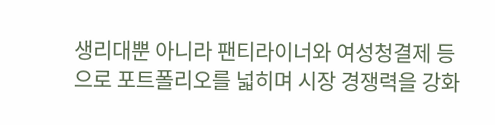생리대뿐 아니라 팬티라이너와 여성청결제 등으로 포트폴리오를 넓히며 시장 경쟁력을 강화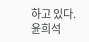하고 있다.
윤희석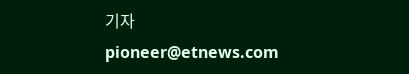기자 pioneer@etnews.com